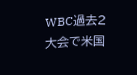WBC過去2大会で米国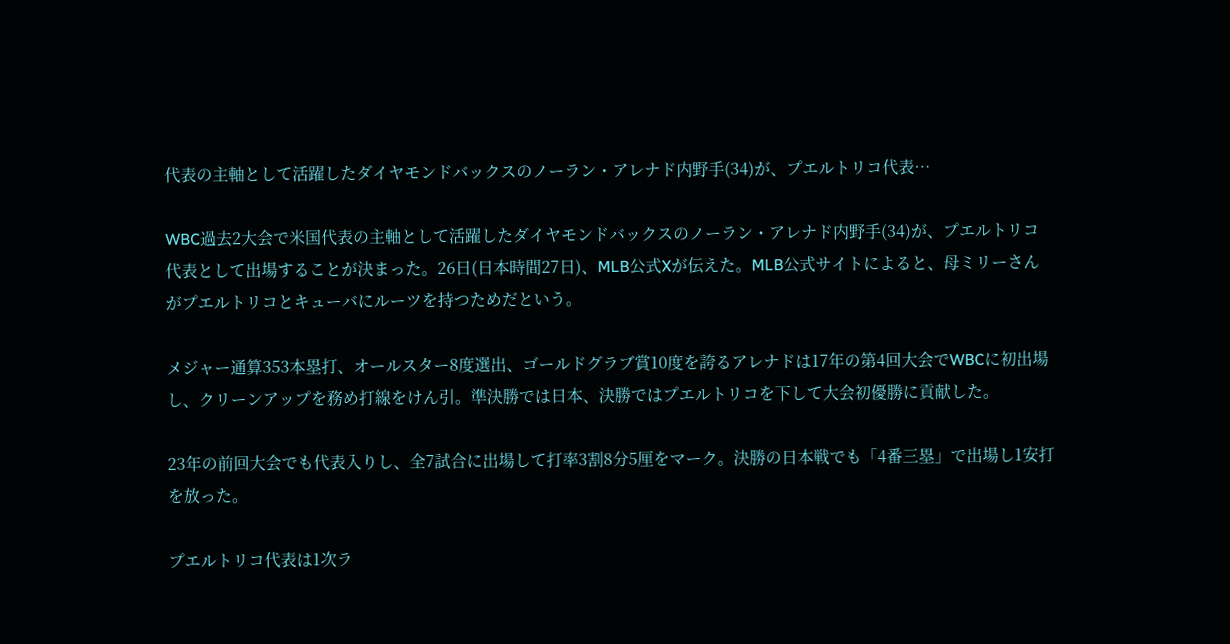代表の主軸として活躍したダイヤモンドバックスのノーラン・アレナド内野手(34)が、プエルトリコ代表…

WBC過去2大会で米国代表の主軸として活躍したダイヤモンドバックスのノーラン・アレナド内野手(34)が、プエルトリコ代表として出場することが決まった。26日(日本時間27日)、MLB公式Xが伝えた。MLB公式サイトによると、母ミリーさんがプエルトリコとキューバにルーツを持つためだという。

メジャー通算353本塁打、オールスター8度選出、ゴールドグラブ賞10度を誇るアレナドは17年の第4回大会でWBCに初出場し、クリーンアップを務め打線をけん引。準決勝では日本、決勝ではプエルトリコを下して大会初優勝に貢献した。

23年の前回大会でも代表入りし、全7試合に出場して打率3割8分5厘をマーク。決勝の日本戦でも「4番三塁」で出場し1安打を放った。

プエルトリコ代表は1次ラ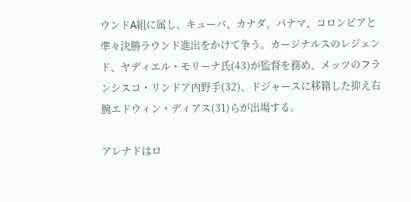ウンドA組に属し、キューバ、カナダ、パナマ、コロンビアと準々決勝ラウンド進出をかけて争う。カージナルスのレジェンド、ヤディエル・モリーナ氏(43)が監督を務め、メッツのフランシスコ・リンドア内野手(32)、ドジャースに移籍した抑え右腕エドウィン・ディアス(31)らが出場する。

アレナドはロ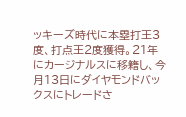ッキーズ時代に本塁打王3度、打点王2度獲得。21年にカージナルスに移籍し、今月13日にダイヤモンドバックスにトレードさ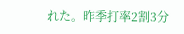れた。昨季打率2割3分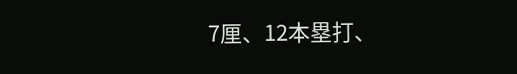7厘、12本塁打、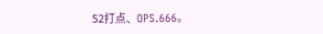52打点、OPS.666。